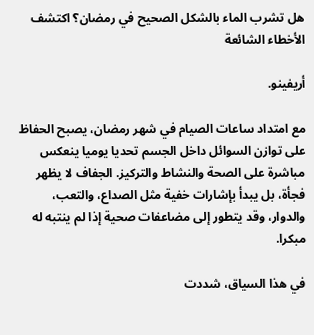هل تشرب الماء بالشكل الصحيح في رمضان؟ اكتشف الأخطاء الشائعة

أريفينو.

مع امتداد ساعات الصيام في شهر رمضان، يصبح الحفاظ على توازن السوائل داخل الجسم تحديا يوميا ينعكس مباشرة على الصحة والنشاط والتركيز. الجفاف لا يظهر فجأة، بل يبدأ بإشارات خفية مثل الصداع، والتعب، والدوار، وقد يتطور إلى مضاعفات صحية إذا لم ينتبه له مبكرا.

في هذا السياق، شددت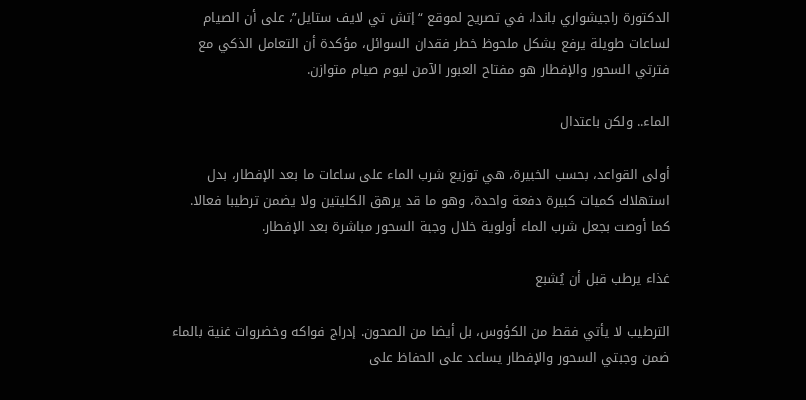الدكتورة راجيشواري باندا، في تصريح لموقع “إتش تي لايف ستايل”، على أن الصيام لساعات طويلة يرفع بشكل ملحوظ خطر فقدان السوائل، مؤكدة أن التعامل الذكي مع فترتي السحور والإفطار هو مفتاح العبور الآمن ليوم صيام متوازن.

الماء.. ولكن باعتدال

أولى القواعد، بحسب الخبيرة، هي توزيع شرب الماء على ساعات ما بعد الإفطار، بدل استهلاك كميات كبيرة دفعة واحدة، وهو ما قد يرهق الكليتين ولا يضمن ترطيبا فعالا. كما أوصت بجعل شرب الماء أولوية خلال وجبة السحور مباشرة بعد الإفطار.

غذاء يرطب قبل أن يُشبع

الترطيب لا يأتي فقط من الكؤوس، بل أيضا من الصحون. إدراج فواكه وخضروات غنية بالماء ضمن وجبتي السحور والإفطار يساعد على الحفاظ على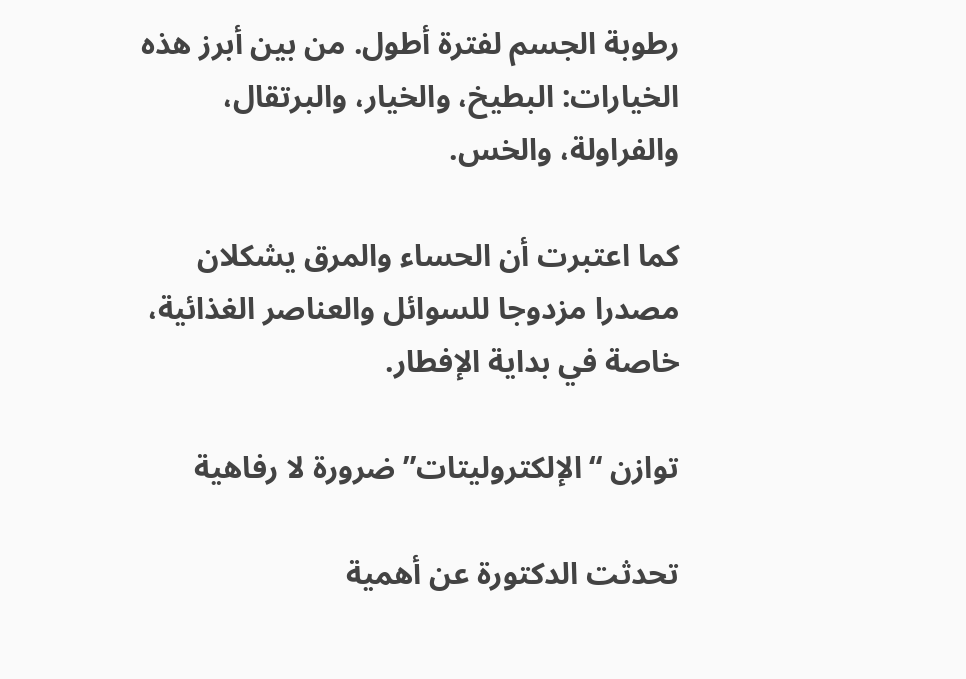رطوبة الجسم لفترة أطول. من بين أبرز هذه الخيارات: البطيخ، والخيار، والبرتقال، والفراولة، والخس.

كما اعتبرت أن الحساء والمرق يشكلان مصدرا مزدوجا للسوائل والعناصر الغذائية، خاصة في بداية الإفطار.

توازن “الإلكتروليتات” ضرورة لا رفاهية

تحدثت الدكتورة عن أهمية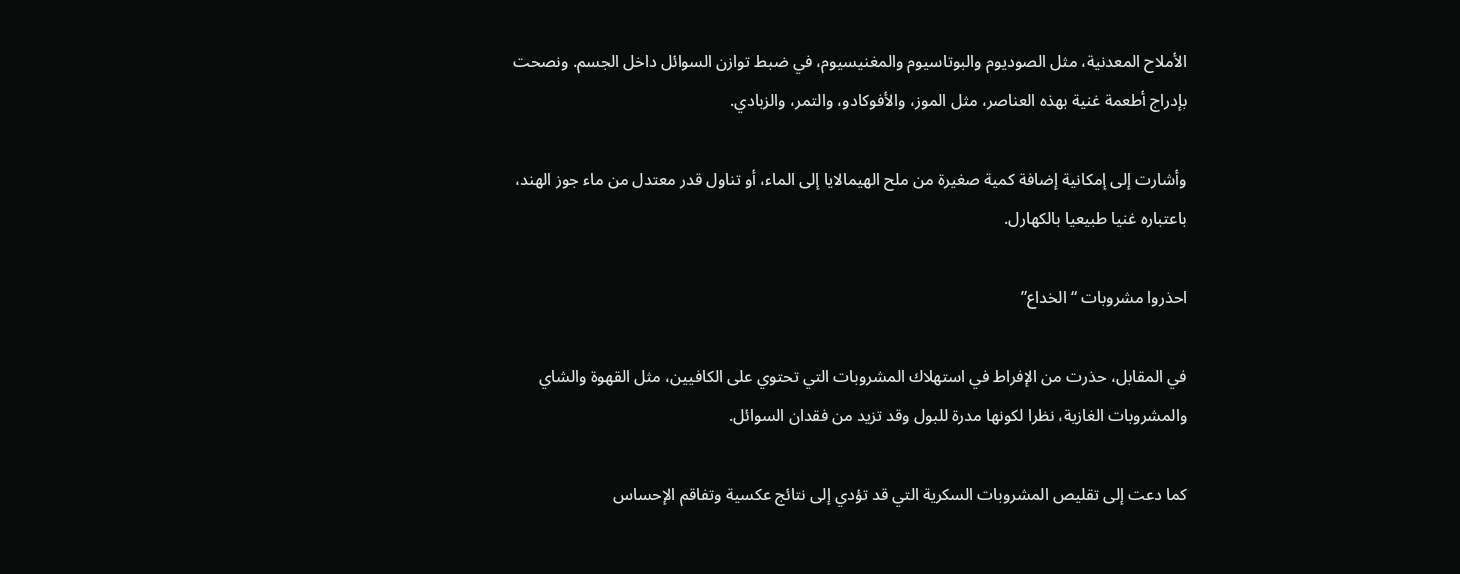الأملاح المعدنية، مثل الصوديوم والبوتاسيوم والمغنيسيوم، في ضبط توازن السوائل داخل الجسم. ونصحت بإدراج أطعمة غنية بهذه العناصر، مثل الموز، والأفوكادو، والتمر، والزبادي.

وأشارت إلى إمكانية إضافة كمية صغيرة من ملح الهيمالايا إلى الماء، أو تناول قدر معتدل من ماء جوز الهند، باعتباره غنيا طبيعيا بالكهارل.

احذروا مشروبات “الخداع”

في المقابل، حذرت من الإفراط في استهلاك المشروبات التي تحتوي على الكافيين، مثل القهوة والشاي والمشروبات الغازية، نظرا لكونها مدرة للبول وقد تزيد من فقدان السوائل.

كما دعت إلى تقليص المشروبات السكرية التي قد تؤدي إلى نتائج عكسية وتفاقم الإحساس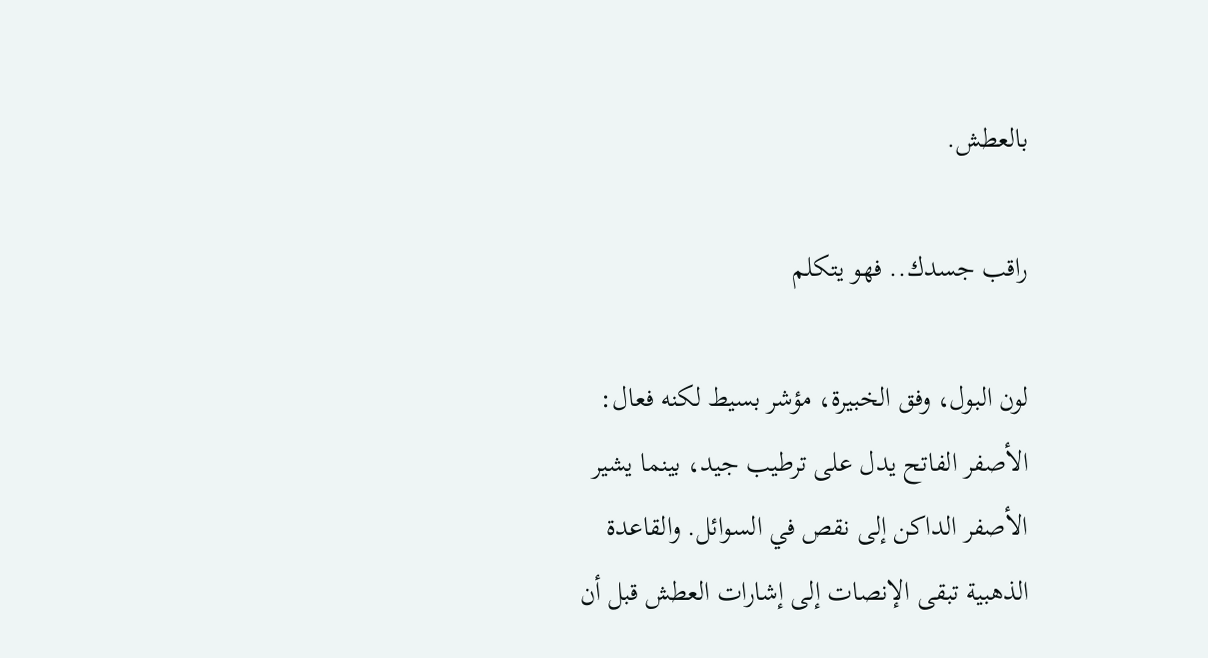بالعطش.

راقب جسدك.. فهو يتكلم

لون البول، وفق الخبيرة، مؤشر بسيط لكنه فعال: الأصفر الفاتح يدل على ترطيب جيد، بينما يشير الأصفر الداكن إلى نقص في السوائل. والقاعدة الذهبية تبقى الإنصات إلى إشارات العطش قبل أن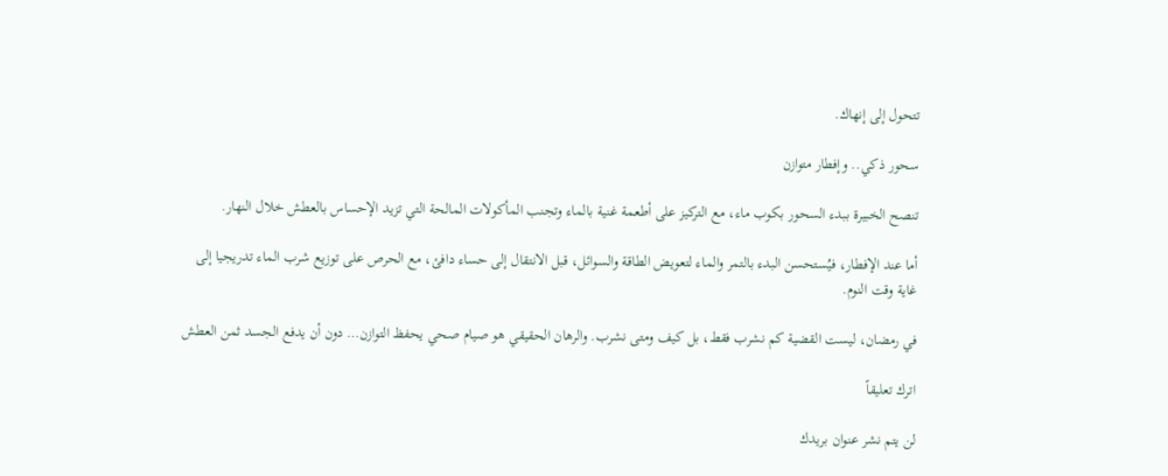تتحول إلى إنهاك.

سحور ذكي.. وإفطار متوازن

تنصح الخبيرة ببدء السحور بكوب ماء، مع التركيز على أطعمة غنية بالماء وتجنب المأكولات المالحة التي تزيد الإحساس بالعطش خلال النهار.

أما عند الإفطار، فيُستحسن البدء بالتمر والماء لتعويض الطاقة والسوائل، قبل الانتقال إلى حساء دافئ، مع الحرص على توزيع شرب الماء تدريجيا إلى غاية وقت النوم.

في رمضان، ليست القضية كم نشرب فقط، بل كيف ومتى نشرب. والرهان الحقيقي هو صيام صحي يحفظ التوازن… دون أن يدفع الجسد ثمن العطش

اترك تعليقاً

لن يتم نشر عنوان بريدك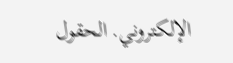الإلكتروني. الحقول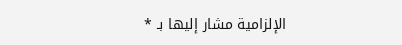الإلزامية مشار إليها بـ *